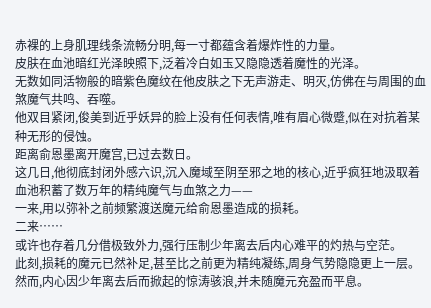赤裸的上身肌理线条流畅分明,每一寸都蕴含着爆炸性的力量。
皮肤在血池暗红光泽映照下,泛着冷白如玉又隐隐透着魔性的光泽。
无数如同活物般的暗紫色魔纹在他皮肤之下无声游走、明灭,仿佛在与周围的血煞魔气共鸣、吞噬。
他双目紧闭,俊美到近乎妖异的脸上没有任何表情,唯有眉心微蹙,似在对抗着某种无形的侵蚀。
距离俞恩墨离开魔宫,已过去数日。
这几日,他彻底封闭外感六识,沉入魔域至阴至邪之地的核心,近乎疯狂地汲取着血池积蓄了数万年的精纯魔气与血煞之力——
一来,用以弥补之前频繁渡送魔元给俞恩墨造成的损耗。
二来……
或许也存着几分借极致外力,强行压制少年离去后内心难平的灼热与空茫。
此刻,损耗的魔元已然补足,甚至比之前更为精纯凝练,周身气势隐隐更上一层。
然而,内心因少年离去后而掀起的惊涛骇浪,并未随魔元充盈而平息。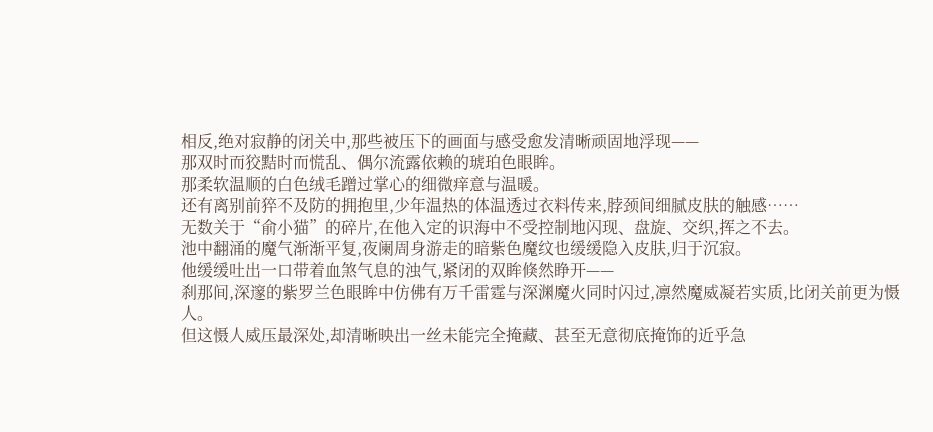相反,绝对寂静的闭关中,那些被压下的画面与感受愈发清晰顽固地浮现——
那双时而狡黠时而慌乱、偶尔流露依赖的琥珀色眼眸。
那柔软温顺的白色绒毛蹭过掌心的细微痒意与温暖。
还有离别前猝不及防的拥抱里,少年温热的体温透过衣料传来,脖颈间细腻皮肤的触感……
无数关于“俞小猫”的碎片,在他入定的识海中不受控制地闪现、盘旋、交织,挥之不去。
池中翻涌的魔气渐渐平复,夜阑周身游走的暗紫色魔纹也缓缓隐入皮肤,归于沉寂。
他缓缓吐出一口带着血煞气息的浊气,紧闭的双眸倏然睁开——
刹那间,深邃的紫罗兰色眼眸中仿佛有万千雷霆与深渊魔火同时闪过,凛然魔威凝若实质,比闭关前更为慑人。
但这慑人威压最深处,却清晰映出一丝未能完全掩藏、甚至无意彻底掩饰的近乎急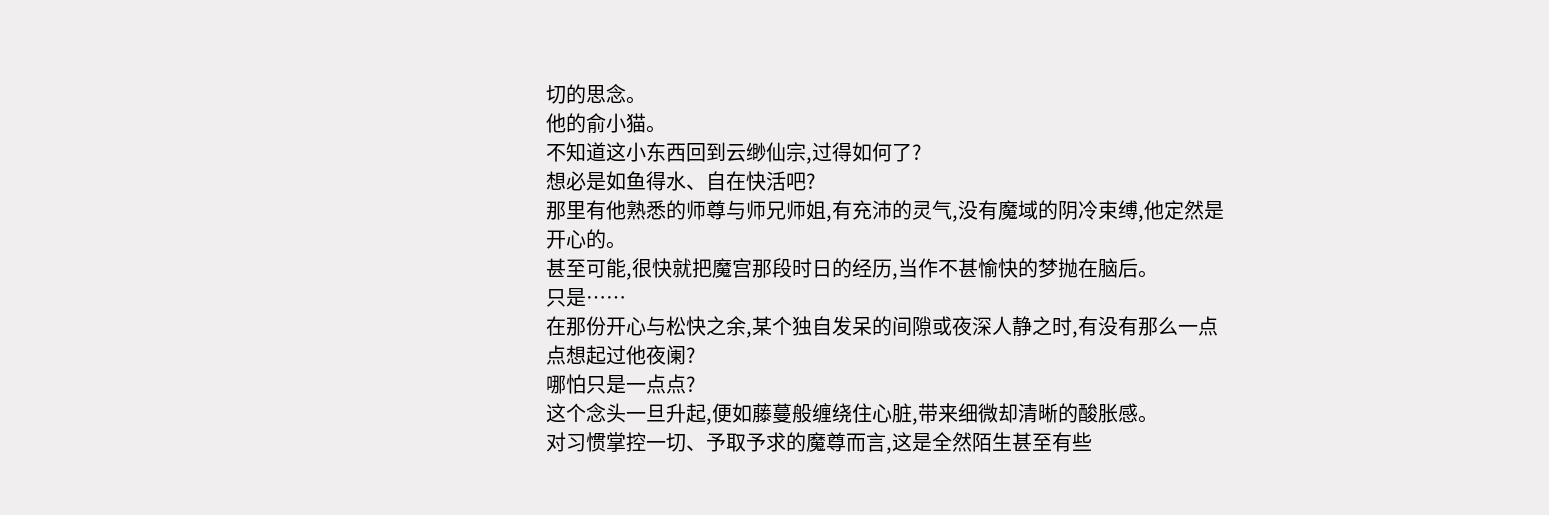切的思念。
他的俞小猫。
不知道这小东西回到云缈仙宗,过得如何了?
想必是如鱼得水、自在快活吧?
那里有他熟悉的师尊与师兄师姐,有充沛的灵气,没有魔域的阴冷束缚,他定然是开心的。
甚至可能,很快就把魔宫那段时日的经历,当作不甚愉快的梦抛在脑后。
只是……
在那份开心与松快之余,某个独自发呆的间隙或夜深人静之时,有没有那么一点点想起过他夜阑?
哪怕只是一点点?
这个念头一旦升起,便如藤蔓般缠绕住心脏,带来细微却清晰的酸胀感。
对习惯掌控一切、予取予求的魔尊而言,这是全然陌生甚至有些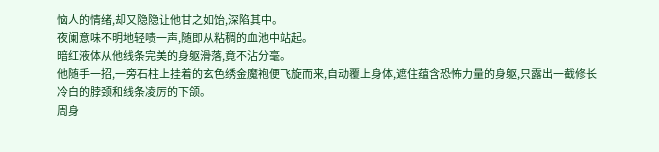恼人的情绪,却又隐隐让他甘之如饴,深陷其中。
夜阑意味不明地轻啧一声,随即从粘稠的血池中站起。
暗红液体从他线条完美的身躯滑落,竟不沾分毫。
他随手一招,一旁石柱上挂着的玄色绣金魔袍便飞旋而来,自动覆上身体,遮住蕴含恐怖力量的身躯,只露出一截修长冷白的脖颈和线条凌厉的下颌。
周身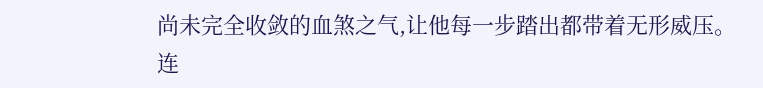尚未完全收敛的血煞之气,让他每一步踏出都带着无形威压。
连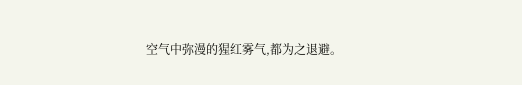空气中弥漫的猩红雾气,都为之退避。